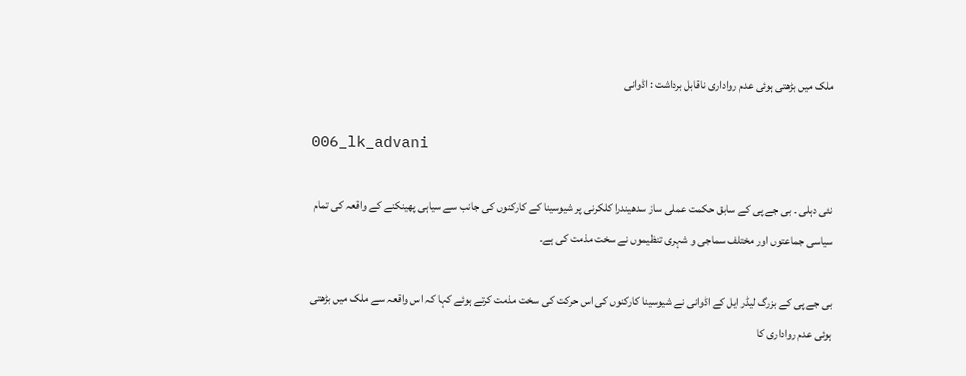ملک میں بڑھتی ہوئی عدم رواداری ناقابل برداشت : اڈوانی

006_lk_advani

نئی دہلی ۔ بی جے پی کے سابق حکمت عملی ساز سدھیندرا کلکرنی پر شیوسینا کے کارکنوں کی جانب سے سیاہی پھینکنے کے واقعہ کی تمام سیاسی جماعتوں اور مختلف سماجی و شہری تنظیموں نے سخت مذمت کی ہے۔

بی جے پی کے بزرگ لیڈر ایل کے اڈوانی نے شیوسینا کارکنوں کی اس حرکت کی سخت مذمت کرتے ہوئے کہا کہ اس واقعہ سے ملک میں بڑھتی ہوئی عدم رواداری کا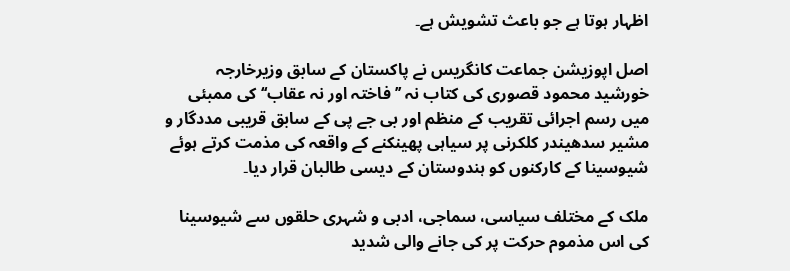اظہار ہوتا ہے جو باعث تشویش ہے۔

اصل اپوزیشن جماعت کانگریس نے پاکستان کے سابق وزیرخارجہ خورشید محمود قصوری کی کتاب نہ ’’فاختہ اور نہ عقاب‘‘ کی ممبئی میں رسم اجرائی تقریب کے منظم اور بی جے پی کے سابق قریبی مددگار و مشیر سدھیندر کلکرنی پر سیاہی پھینکنے کے واقعہ کی مذمت کرتے ہوئے شیوسینا کے کارکنوں کو ہندوستان کے دیسی طالبان قرار دیا۔

ملک کے مختلف سیاسی، سماجی، ادبی و شہری حلقوں سے شیوسینا کی اس مذموم حرکت پر کی جانے والی شدید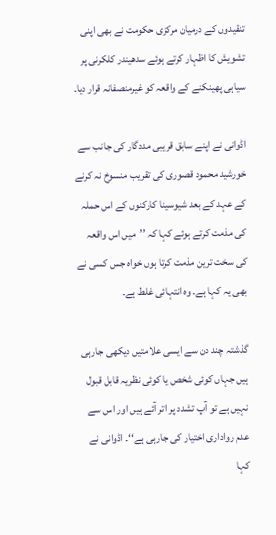تنقیدوں کے درمیان مرکزی حکومت نے بھی اپنی تشویش کا اظہار کرتے ہوئے سدھیندر کلکرنی پر سیاہی پھینکنے کے واقعہ کو غیرمنصفانہ قرار دیا۔

اڈوانی نے اپنے سابق قریبی مددگار کی جانب سے خورشید محمود قصوری کی تقریب منسوخ نہ کرنے کے عہد کے بعد شیوسینا کارکنوں کے اس حملہ کی مذمت کرتے ہوئے کہا کہ ’’میں اس واقعہ کی سخت ترین مذمت کرتا ہوں خواہ جس کسی نے بھی یہ کہا ہے۔ وہ انتہائی غلط ہے۔

گذشتہ چند دن سے ایسی علامتیں دیکھی جارہی ہیں جہاں کوئی شخص یا کوئی نظریہ قابل قبول نہیں ہے تو آپ تشدد پر اتر آئے ہیں اور اس سے عدم رواداری اختیار کی جارہی ہے‘‘۔ اڈوانی نے کہا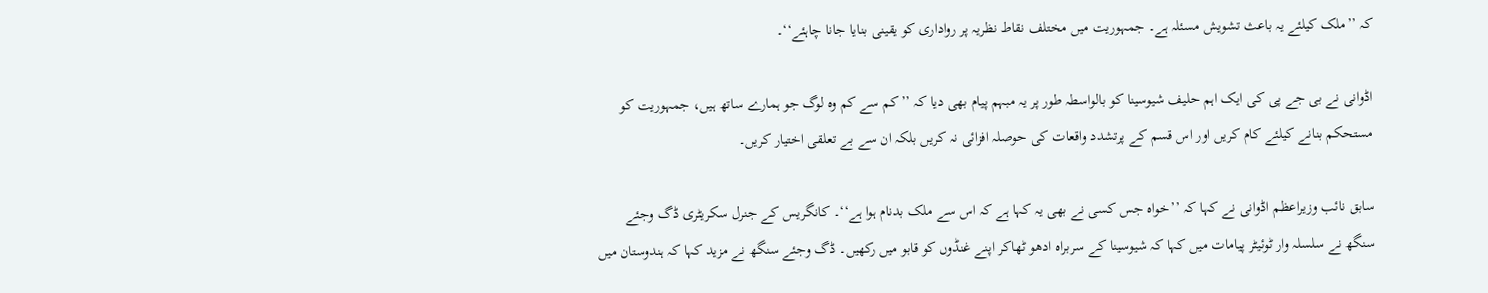کہ ’’ملک کیلئے یہ باعث تشویش مسئلہ ہے۔ جمہوریت میں مختلف نقاط نظریہ پر رواداری کو یقینی بنایا جانا چاہئے‘‘۔

اڈوانی نے بی جے پی کی ایک اہم حلیف شیوسینا کو بالواسطہ طور پر یہ مبہم پیام بھی دیا کہ ’’کم سے کم وہ لوگ جو ہمارے ساتھ ہیں، جمہوریت کو مستحکم بنانے کیلئے کام کریں اور اس قسم کے پرتشدد واقعات کی حوصلہ افزائی نہ کریں بلکہ ان سے بے تعلقی اختیار کریں۔

سابق نائب وزیراعظم اڈوانی نے کہا کہ ’’خواہ جس کسی نے بھی یہ کہا ہے کہ اس سے ملک بدنام ہوا ہے‘‘۔ کانگریس کے جنرل سکریٹری ڈگ وجئے سنگھ نے سلسلہ وار ٹوئیٹر پیامات میں کہا کہ شیوسینا کے سربراہ ادھو ٹھاکر اپنے غنڈوں کو قابو میں رکھیں۔ ڈگ وجئے سنگھ نے مزید کہا کہ ہندوستان میں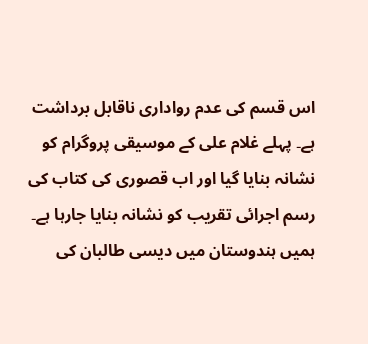اس قسم کی عدم رواداری ناقابل برداشت ہے۔ پہلے غلام علی کے موسیقی پروگرام کو نشانہ بنایا گیا اور اب قصوری کی کتاب کی رسم اجرائی تقریب کو نشانہ بنایا جارہا ہے۔ ہمیں ہندوستان میں دیسی طالبان کی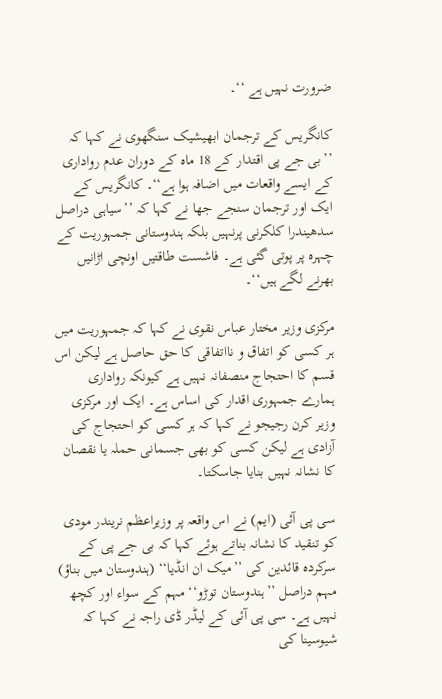ضرورت نہیں ہے ‘‘۔

کانگریس کے ترجمان ابھیشیک سنگھوی نے کہا کہ ’’بی جے پی اقتدار کے 18 ماہ کے دوران عدم رواداری کے ایسے واقعات میں اضافہ ہوا ہے‘‘۔ کانگریس کے ایک اور ترجمان سنجے جھا نے کہا کہ ’’سیاہی دراصل سدھیندرا کلکرنی پرنہیں بلکہ ہندوستانی جمہوریت کے چہرہ پر پوتی گئی ہے۔ فاشست طاقتیں اونچی اڑانیں بھرنے لگے ہیں‘‘۔

مرکزی وزیر مختار عباس نقوی نے کہا کہ جمہوریت میں ہر کسی کو اتفاق و نااتفاقی کا حق حاصل ہے لیکن اس قسم کا احتجاج منصفانہ نہیں ہے کیونکہ رواداری ہمارے جمہوری اقدار کی اساس ہے۔ ایک اور مرکزی وزیر کرن رجیجو نے کہا کہ ہر کسی کو احتجاج کی آزادی ہے لیکن کسی کو بھی جسمانی حملہ یا نقصان کا نشانہ نہیں بنایا جاسکتا۔

سی پی آئی (ایم) نے اس واقعہ پر وزیراعظم نریندر مودی کو تنقید کا نشانہ بناتے ہوئے کہا کہ بی جے پی کے سرکردہ قائدین کی ’’میک ان انڈیا‘‘ (ہندوستان میں بناؤ) مہم دراصل ’’ہندوستان توڑو‘‘ مہم کے سواء اور کچھ نہیں ہے۔ سی پی آئی کے لیڈر ڈی راجہ نے کہا کہ شیوسینا کی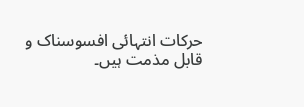حرکات انتہائی افسوسناک و قابل مذمت ہیں۔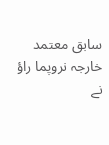سابق معتمد خارجہ نروپما راؤ نے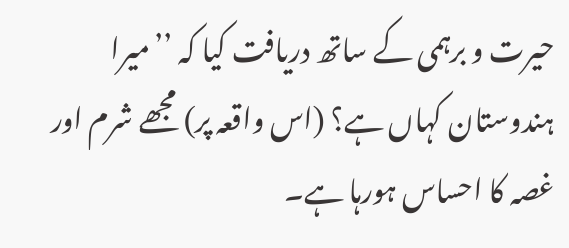حیرت و برہمی کے ساتھ دریافت کیا کہ ’’میرا ہندوستان کہاں ہے؟ (اس واقعہ پر) مجھے شرم اور غصہ کا احساس ہورہا ہے۔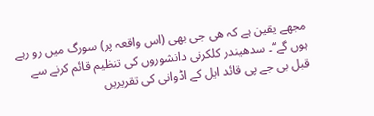مجھے یقین ہے کہ ھی جی بھی (اس واقعہ پر) سورگ میں رو رہے ہوں گے‘‘۔ سدھیندر کلکرنی دانشوروں کی تنظیم قائم کرنے سے قبل بی جے پی قائد ایل کے اڈوانی کی تقریریں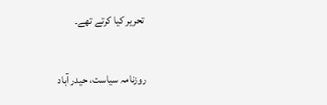تحریر کیا کرتے تھے۔

روزنامہ سیاست، حیدر آباد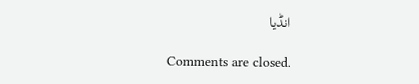انڈیا

Comments are closed.